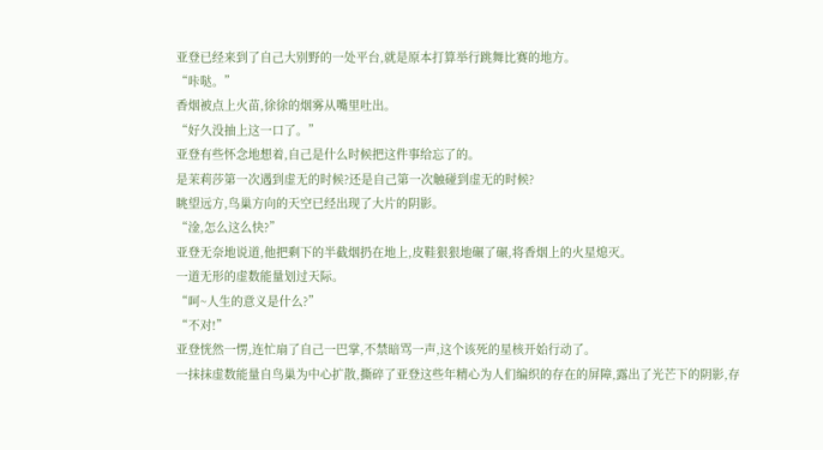亚登已经来到了自己大别野的一处平台,就是原本打算举行跳舞比赛的地方。
“咔哒。”
香烟被点上火苗,徐徐的烟雾从嘴里吐出。
“好久没抽上这一口了。”
亚登有些怀念地想着,自己是什么时候把这件事给忘了的。
是茉莉莎第一次遇到虚无的时候?还是自己第一次触碰到虚无的时候?
眺望远方,鸟巢方向的天空已经出现了大片的阴影。
“淦,怎么这么快?”
亚登无奈地说道,他把剩下的半截烟扔在地上,皮鞋狠狠地碾了碾,将香烟上的火星熄灭。
一道无形的虚数能量划过天际。
“呵~人生的意义是什么?”
“不对!”
亚登恍然一愣,连忙扇了自己一巴掌,不禁暗骂一声,这个该死的星核开始行动了。
一抹抹虚数能量自鸟巢为中心扩散,撕碎了亚登这些年精心为人们编织的存在的屏障,露出了光芒下的阴影,存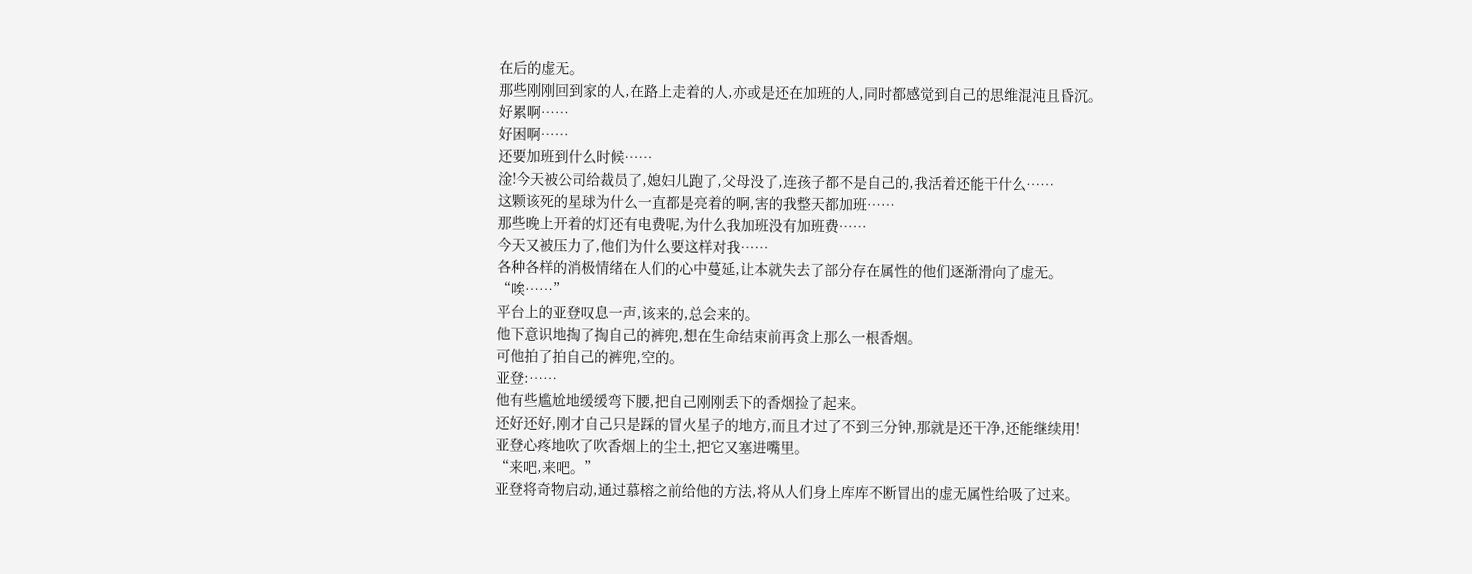在后的虚无。
那些刚刚回到家的人,在路上走着的人,亦或是还在加班的人,同时都感觉到自己的思维混沌且昏沉。
好累啊……
好困啊……
还要加班到什么时候……
淦!今天被公司给裁员了,媳妇儿跑了,父母没了,连孩子都不是自己的,我活着还能干什么……
这颗该死的星球为什么一直都是亮着的啊,害的我整天都加班……
那些晚上开着的灯还有电费呢,为什么我加班没有加班费……
今天又被压力了,他们为什么要这样对我……
各种各样的消极情绪在人们的心中蔓延,让本就失去了部分存在属性的他们逐渐滑向了虚无。
“唉……”
平台上的亚登叹息一声,该来的,总会来的。
他下意识地掏了掏自己的裤兜,想在生命结束前再贪上那么一根香烟。
可他拍了拍自己的裤兜,空的。
亚登:……
他有些尴尬地缓缓弯下腰,把自己刚刚丢下的香烟捡了起来。
还好还好,刚才自己只是踩的冒火星子的地方,而且才过了不到三分钟,那就是还干净,还能继续用!
亚登心疼地吹了吹香烟上的尘土,把它又塞进嘴里。
“来吧,来吧。”
亚登将奇物启动,通过慕榕之前给他的方法,将从人们身上库库不断冒出的虚无属性给吸了过来。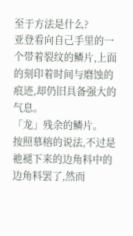至于方法是什么?
亚登看向自己手里的一个带着裂纹的鳞片,上面的刻印着时间与磨蚀的痕迹,却仍旧具备强大的气息。
「龙」残余的鳞片。
按照慕榕的说法,不过是祂褪下来的边角料中的边角料罢了,然而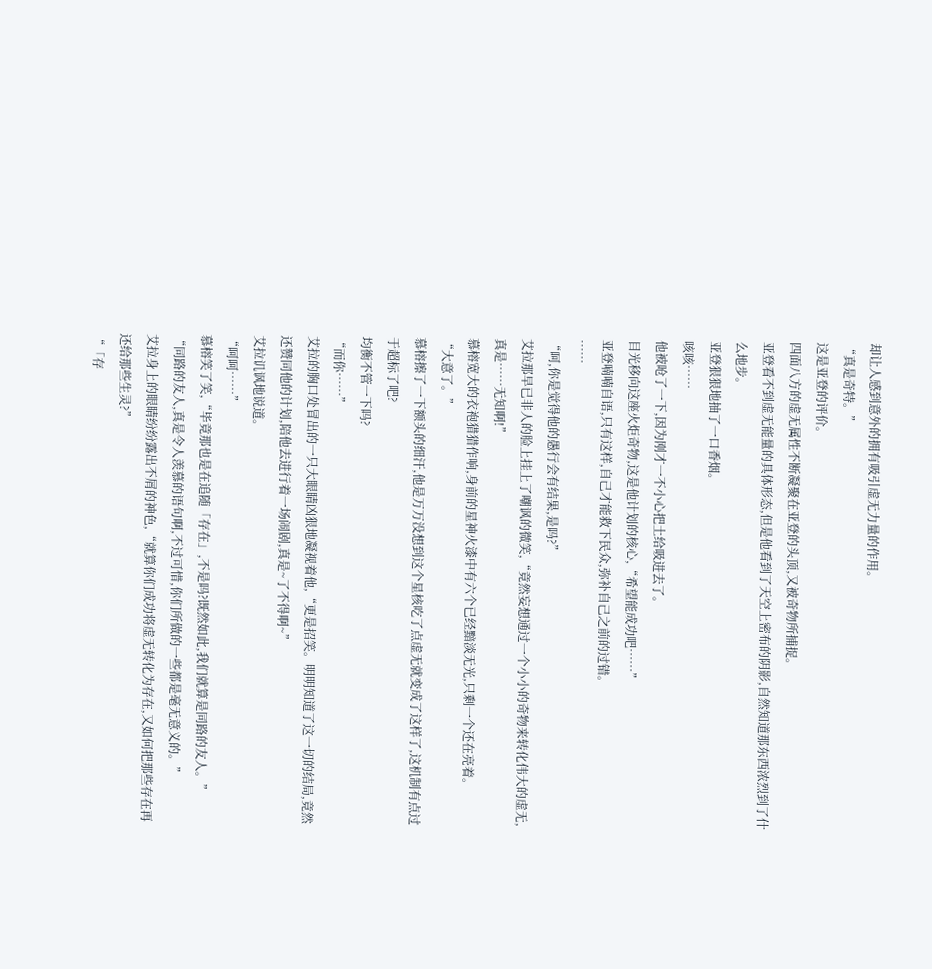却让人感到意外的拥有吸引虚无力量的作用。
“真是奇特。”
这是亚登的评价。
四面八方的虚无属性不断凝聚在亚登的头顶,又被奇物所捕捉。
亚登看不到虚无能量的具体形态,但是他看到了天空上密布的阴影,自然知道那东西浓烈到了什么地步。
亚登狠狠地抽了一口香烟。
咳咳……
他被呛了一下,因为刚才一不小心把土给吸进去了。
目光移向这座火炬奇物,这是他计划的核心,“希望能成功吧……”
亚登喃喃自语,只有这样,自己才能救下民众,弥补自己之前的过错。
……
“呵,你是觉得他的愚行会有结果,是吗?”
艾拉那早已非人的脸上挂上了嘲讽的微笑,“竟然妄想通过一个小小的奇物来转化伟大的虚无,真是……无知啊!”
慕榕宽大的衣袍猎猎作响,身前的星神火漆中有六个已经黯淡无光,只剩一个还在亮着。
“大意了。”
慕榕擦了一下额头的细汗,他是万万没想到这个星核吃了点虚无就变成了这样了,这机制有点过于超标了吧?
均衡不管一下吗?
“而你……”
艾拉的胸口处冒出的一只大眼睛凶狠地凝视着他,“更是招笑。明明知道了这一切的结局,竟然还赞同他的计划,陪他去进行着一场闹剧,真是~了不得啊~”
艾拉讥讽地说道。
“呵呵……”
慕榕笑了笑,“毕竟那也是在追随「存在」,不是吗?既然如此,我们就算是同路的友人。”
“同路的友人,真是令人羡慕的语句啊,不过可惜,你们所做的一些都是毫无意义的。”
艾拉身上的眼睛纷纷露出不屑的神色,“就算你们成功将虚无转化为存在,又如何把那些存在再还给那些生灵?”
“「存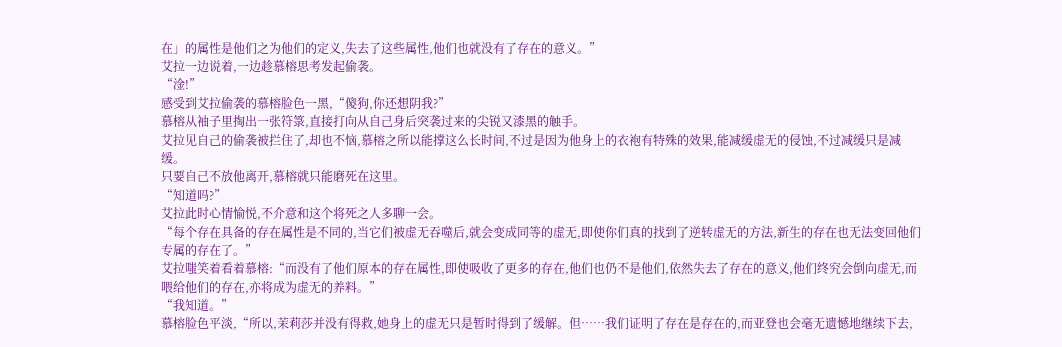在」的属性是他们之为他们的定义,失去了这些属性,他们也就没有了存在的意义。”
艾拉一边说着,一边趁慕榕思考发起偷袭。
“淦!”
感受到艾拉偷袭的慕榕脸色一黑,“傻狗,你还想阴我?”
慕榕从袖子里掏出一张符箓,直接打向从自己身后突袭过来的尖锐又漆黑的触手。
艾拉见自己的偷袭被拦住了,却也不恼,慕榕之所以能撑这么长时间,不过是因为他身上的衣袍有特殊的效果,能减缓虚无的侵蚀,不过减缓只是减缓。
只要自己不放他离开,慕榕就只能磨死在这里。
“知道吗?”
艾拉此时心情愉悦,不介意和这个将死之人多聊一会。
“每个存在具备的存在属性是不同的,当它们被虚无吞噬后,就会变成同等的虚无,即使你们真的找到了逆转虚无的方法,新生的存在也无法变回他们专属的存在了。”
艾拉嗤笑着看着慕榕:“而没有了他们原本的存在属性,即使吸收了更多的存在,他们也仍不是他们,依然失去了存在的意义,他们终究会倒向虚无,而喂给他们的存在,亦将成为虚无的养料。”
“我知道。”
慕榕脸色平淡,“所以,茉莉莎并没有得救,她身上的虚无只是暂时得到了缓解。但……我们证明了存在是存在的,而亚登也会毫无遗憾地继续下去,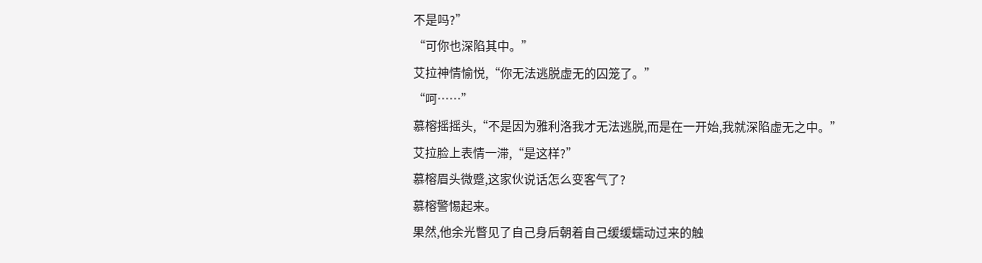不是吗?”
“可你也深陷其中。”
艾拉神情愉悦,“你无法逃脱虚无的囚笼了。”
“呵……”
慕榕摇摇头,“不是因为雅利洛我才无法逃脱,而是在一开始,我就深陷虚无之中。”
艾拉脸上表情一滞,“是这样?”
慕榕眉头微蹙,这家伙说话怎么变客气了?
慕榕警惕起来。
果然,他余光瞥见了自己身后朝着自己缓缓蠕动过来的触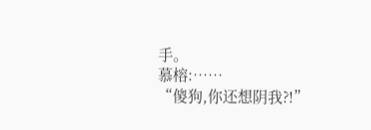手。
慕榕:……
“傻狗,你还想阴我?!”